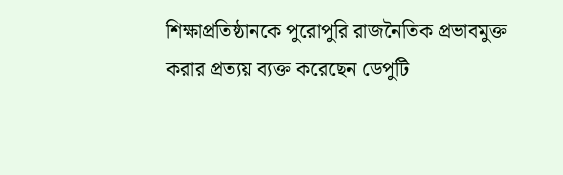শিক্ষাপ্রতিষ্ঠানকে পুরোপুরি রাজনৈতিক প্রভাবমুক্ত করার প্রত্যয় ব্যক্ত করেছেন ডেপুটি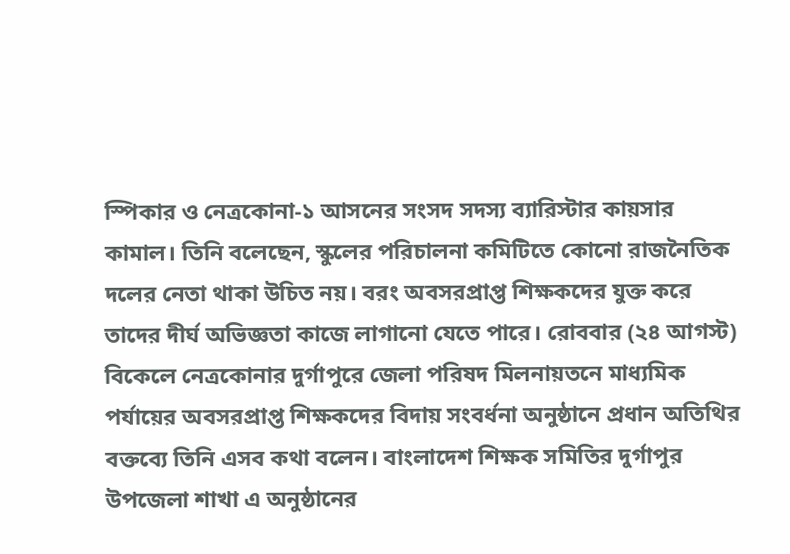স্পিকার ও নেত্রকোনা-১ আসনের সংসদ সদস্য ব্যারিস্টার কায়সার কামাল। তিনি বলেছেন, স্কুলের পরিচালনা কমিটিতে কোনো রাজনৈতিক দলের নেতা থাকা উচিত নয়। বরং অবসরপ্রাপ্ত শিক্ষকদের যুক্ত করে তাদের দীর্ঘ অভিজ্ঞতা কাজে লাগানো যেতে পারে। রোববার (২৪ আগস্ট) বিকেলে নেত্রকোনার দুর্গাপুরে জেলা পরিষদ মিলনায়তনে মাধ্যমিক পর্যায়ের অবসরপ্রাপ্ত শিক্ষকদের বিদায় সংবর্ধনা অনুষ্ঠানে প্রধান অতিথির বক্তব্যে তিনি এসব কথা বলেন। বাংলাদেশ শিক্ষক সমিতির দুর্গাপুর উপজেলা শাখা এ অনুষ্ঠানের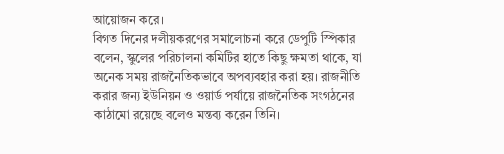আয়োজন করে।
বিগত দিনের দলীয়করণের সমালোচনা করে ডেপুটি স্পিকার বলেন, স্কুলের পরিচালনা কমিটির হাতে কিছু ক্ষমতা থাকে, যা অনেক সময় রাজনৈতিকভাবে অপব্যবহার করা হয়। রাজনীতি করার জন্য ইউনিয়ন ও ওয়ার্ড পর্যায়ে রাজনৈতিক সংগঠনের কাঠামো রয়েছে বলেও মন্তব্য করেন তিনি।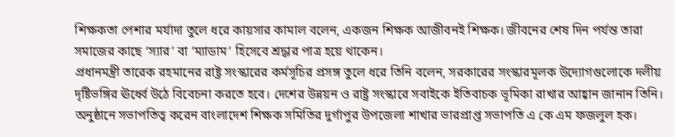শিক্ষকতা পেশার মর্যাদা তুলে ধরে কায়সার কামাল বলেন, একজন শিক্ষক আজীবনই শিক্ষক। জীবনের শেষ দিন পর্যন্ত তারা সমাজের কাছে ‘স্যার’ বা ‘ম্যাডাম’ হিসেবে শ্রদ্ধার পাত্র হয়ে থাকেন।
প্রধানমন্ত্রী তারেক রহমানের রাষ্ট্র সংস্কারের কর্মসূচির প্রসঙ্গ তুলে ধরে তিনি বলেন, সরকারের সংস্কারমূলক উদ্যোগগুলোকে দলীয় দৃষ্টিভঙ্গির ঊর্ধ্বে উঠে বিবেচনা করতে হবে। দেশের উন্নয়ন ও রাষ্ট্র সংস্কারে সবাইকে ইতিবাচক ভূমিকা রাখার আহ্বান জানান তিনি। অনুষ্ঠানে সভাপতিত্ব করেন বাংলাদেশ শিক্ষক সমিতির দুর্গাপুর উপজেলা শাখার ভারপ্রাপ্ত সভাপতি এ কে এম ফজলুল হক।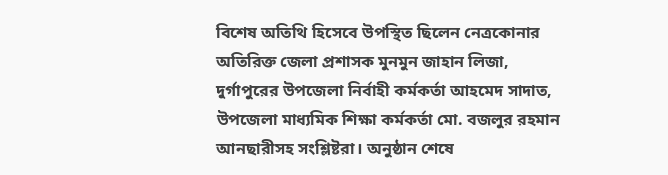বিশেষ অতিথি হিসেবে উপস্থিত ছিলেন নেত্রকোনার অতিরিক্ত জেলা প্রশাসক মুনমুন জাহান লিজা, দুর্গাপুরের উপজেলা নির্বাহী কর্মকর্তা আহমেদ সাদাত, উপজেলা মাধ্যমিক শিক্ষা কর্মকর্তা মো. বজলুর রহমান আনছারীসহ সংশ্লিষ্টরা। অনুষ্ঠান শেষে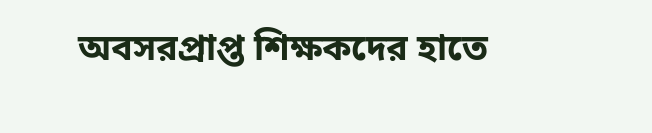অবসরপ্রাপ্ত শিক্ষকদের হাতে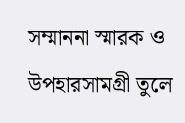সম্মাননা স্মারক ও উপহারসামগ্রী তুলে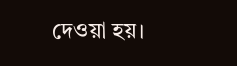দেওয়া হয়।